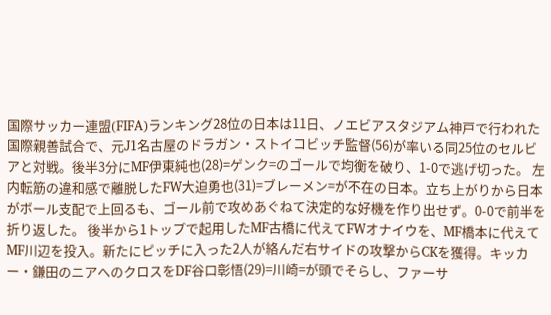国際サッカー連盟(FIFA)ランキング28位の日本は11日、ノエビアスタジアム神戸で行われた国際親善試合で、元J1名古屋のドラガン・ストイコビッチ監督(56)が率いる同25位のセルビアと対戦。後半3分にMF伊東純也(28)=ゲンク=のゴールで均衡を破り、1-0で逃げ切った。 左内転筋の違和感で離脱したFW大迫勇也(31)=ブレーメン=が不在の日本。立ち上がりから日本がボール支配で上回るも、ゴール前で攻めあぐねて決定的な好機を作り出せず。0-0で前半を折り返した。 後半から1トップで起用したMF古橋に代えてFWオナイウを、MF橋本に代えてMF川辺を投入。新たにピッチに入った2人が絡んだ右サイドの攻撃からCKを獲得。キッカー・鎌田のニアへのクロスをDF谷口彰悟(29)=川崎=が頭でそらし、ファーサ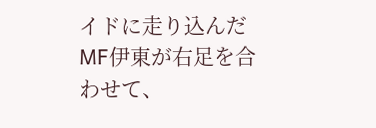イドに走り込んだMF伊東が右足を合わせて、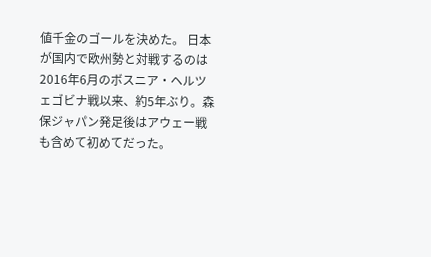値千金のゴールを決めた。 日本が国内で欧州勢と対戦するのは2016年6月のボスニア・ヘルツェゴビナ戦以来、約5年ぶり。森保ジャパン発足後はアウェー戦も含めて初めてだった。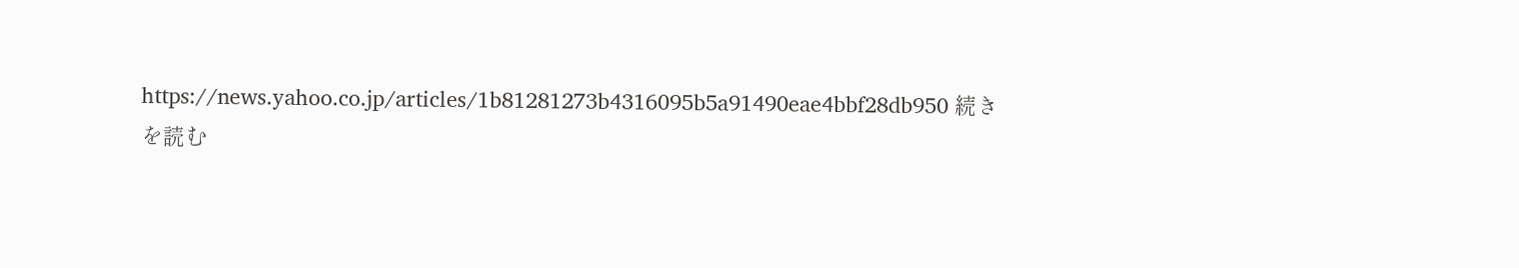https://news.yahoo.co.jp/articles/1b81281273b4316095b5a91490eae4bbf28db950 続きを読む